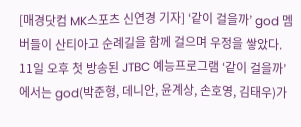[매경닷컴 MK스포츠 신연경 기자] ‘같이 걸을까’ god 멤버들이 산티아고 순례길을 함께 걸으며 우정을 쌓았다.
11일 오후 첫 방송된 JTBC 예능프로그램 ‘같이 걸을까’에서는 god(박준형, 데니안, 윤계상, 손호영, 김태우)가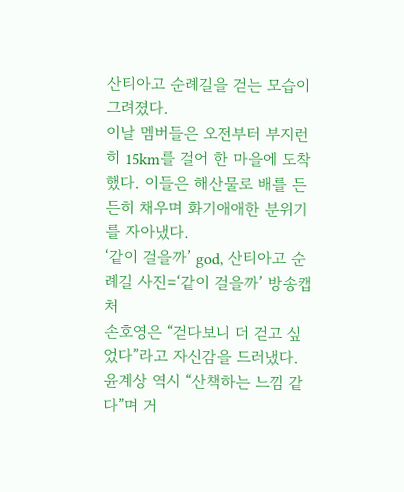산티아고 순례길을 걷는 모습이 그려졌다.
이날 멤버들은 오전부터 부지런히 15km를 걸어 한 마을에 도착했다. 이들은 해산물로 배를 든든히 채우며 화기애애한 분위기를 자아냈다.
‘같이 걸을까’ god, 산티아고 순례길 사진=‘같이 걸을까’ 방송캡처
손호영은 “걷다보니 더 걷고 싶었다”라고 자신감을 드러냈다. 윤계상 역시 “산책하는 느낌 같다”며 거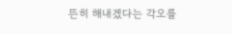뜬히 해내겠다는 각오를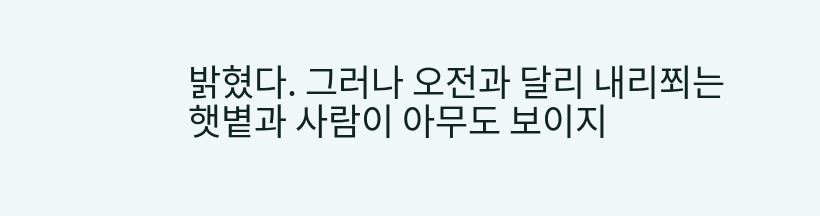밝혔다. 그러나 오전과 달리 내리쬐는 햇볕과 사람이 아무도 보이지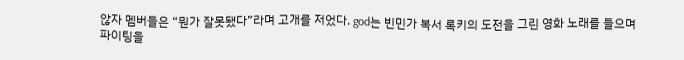않자 멤버들은 “뭔가 잘못됐다”라며 고개를 저었다. god는 빈민가 복서 록키의 도전을 그린 영화 노래를 들으며 파이팅을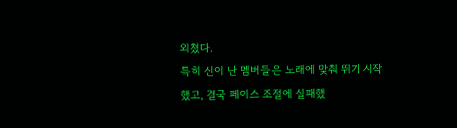외쳤다.
특히 신이 난 멤버들은 노래에 맞춰 뛰기 시작했고, 결국 페이스 조절에 실패했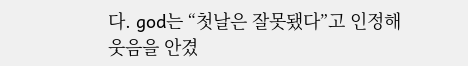다. god는 “첫날은 잘못됐다”고 인정해 웃음을 안겼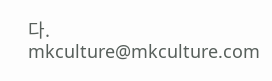다. mkculture@mkculture.com